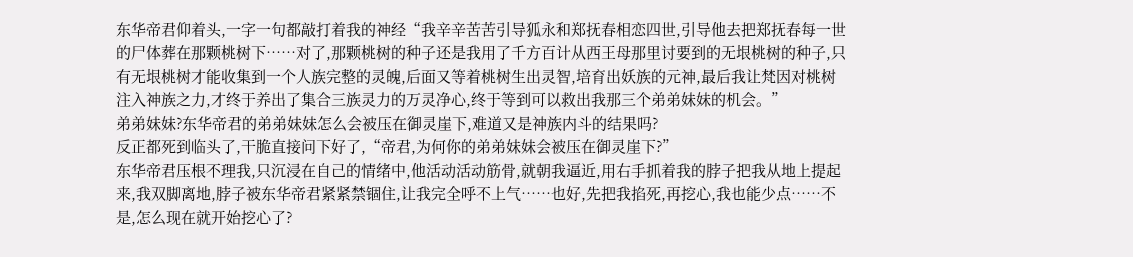东华帝君仰着头,一字一句都敲打着我的神经“我辛辛苦苦引导狐永和郑抚春相恋四世,引导他去把郑抚春每一世的尸体葬在那颗桃树下……对了,那颗桃树的种子还是我用了千方百计从西王母那里讨要到的无垠桃树的种子,只有无垠桃树才能收集到一个人族完整的灵魄,后面又等着桃树生出灵智,培育出妖族的元神,最后我让梵因对桃树注入神族之力,才终于养出了集合三族灵力的万灵净心,终于等到可以救出我那三个弟弟妹妹的机会。”
弟弟妹妹?东华帝君的弟弟妹妹怎么会被压在御灵崖下,难道又是神族内斗的结果吗?
反正都死到临头了,干脆直接问下好了,“帝君,为何你的弟弟妹妹会被压在御灵崖下?”
东华帝君压根不理我,只沉浸在自己的情绪中,他活动活动筋骨,就朝我逼近,用右手抓着我的脖子把我从地上提起来,我双脚离地,脖子被东华帝君紧紧禁锢住,让我完全呼不上气……也好,先把我掐死,再挖心,我也能少点……不是,怎么现在就开始挖心了?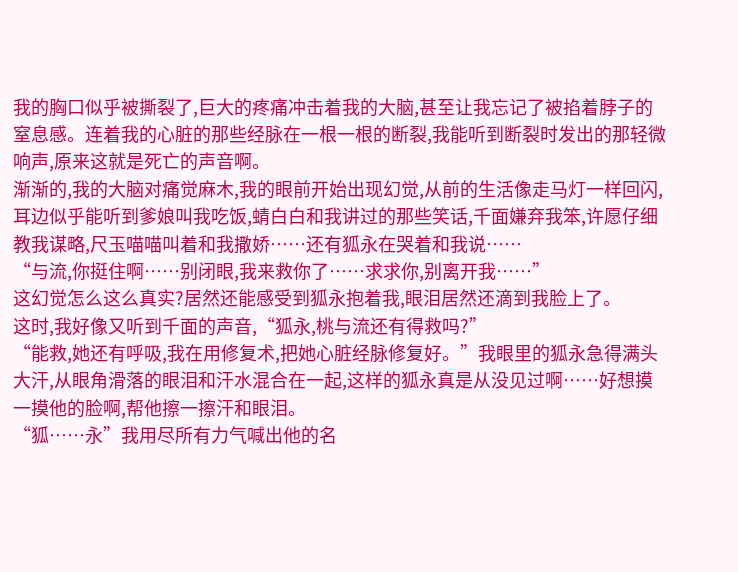我的胸口似乎被撕裂了,巨大的疼痛冲击着我的大脑,甚至让我忘记了被掐着脖子的窒息感。连着我的心脏的那些经脉在一根一根的断裂,我能听到断裂时发出的那轻微响声,原来这就是死亡的声音啊。
渐渐的,我的大脑对痛觉麻木,我的眼前开始出现幻觉,从前的生活像走马灯一样回闪,耳边似乎能听到爹娘叫我吃饭,蜻白白和我讲过的那些笑话,千面嫌弃我笨,许愿仔细教我谋略,尺玉喵喵叫着和我撒娇……还有狐永在哭着和我说……
“与流,你挺住啊……别闭眼,我来救你了……求求你,别离开我……”
这幻觉怎么这么真实?居然还能感受到狐永抱着我,眼泪居然还滴到我脸上了。
这时,我好像又听到千面的声音,“狐永,桃与流还有得救吗?”
“能救,她还有呼吸,我在用修复术,把她心脏经脉修复好。”我眼里的狐永急得满头大汗,从眼角滑落的眼泪和汗水混合在一起,这样的狐永真是从没见过啊……好想摸一摸他的脸啊,帮他擦一擦汗和眼泪。
“狐……永”我用尽所有力气喊出他的名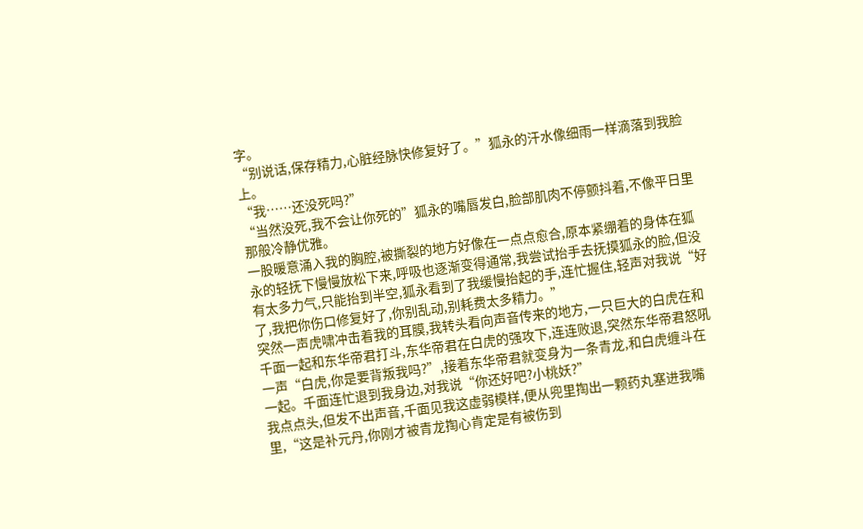字。
“别说话,保存精力,心脏经脉快修复好了。”狐永的汗水像细雨一样滴落到我脸上。
“我……还没死吗?”
“当然没死,我不会让你死的”狐永的嘴唇发白,脸部肌肉不停颤抖着,不像平日里那般冷静优雅。
一股暖意涌入我的胸腔,被撕裂的地方好像在一点点愈合,原本紧绷着的身体在狐永的轻抚下慢慢放松下来,呼吸也逐渐变得通常,我尝试抬手去抚摸狐永的脸,但没有太多力气,只能抬到半空,狐永看到了我缓慢抬起的手,连忙握住,轻声对我说“好了,我把你伤口修复好了,你别乱动,别耗费太多精力。”
突然一声虎啸冲击着我的耳膜,我转头看向声音传来的地方,一只巨大的白虎在和千面一起和东华帝君打斗,东华帝君在白虎的强攻下,连连败退,突然东华帝君怒吼一声“白虎,你是要背叛我吗?”,接着东华帝君就变身为一条青龙,和白虎缠斗在一起。千面连忙退到我身边,对我说“你还好吧?小桃妖?”
我点点头,但发不出声音,千面见我这虚弱模样,便从兜里掏出一颗药丸塞进我嘴里,“这是补元丹,你刚才被青龙掏心肯定是有被伤到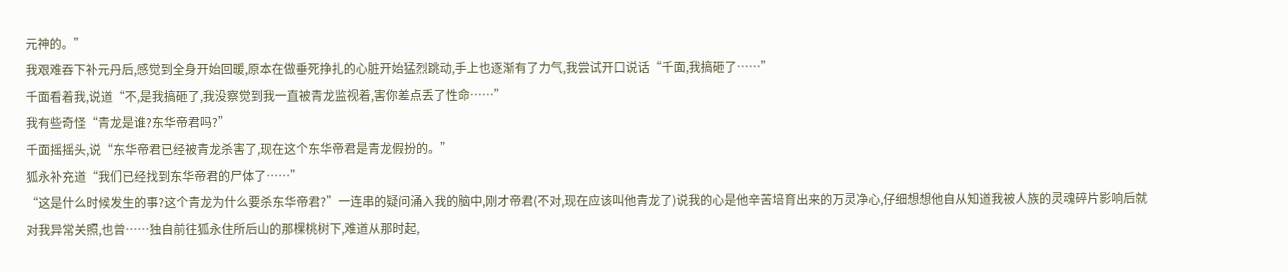元神的。”
我艰难吞下补元丹后,感觉到全身开始回暖,原本在做垂死挣扎的心脏开始猛烈跳动,手上也逐渐有了力气,我尝试开口说话“千面,我搞砸了……”
千面看着我,说道“不,是我搞砸了,我没察觉到我一直被青龙监视着,害你差点丢了性命……”
我有些奇怪“青龙是谁?东华帝君吗?”
千面摇摇头,说“东华帝君已经被青龙杀害了,现在这个东华帝君是青龙假扮的。”
狐永补充道“我们已经找到东华帝君的尸体了……”
“这是什么时候发生的事?这个青龙为什么要杀东华帝君?”一连串的疑问涌入我的脑中,刚才帝君(不对,现在应该叫他青龙了)说我的心是他辛苦培育出来的万灵净心,仔细想想他自从知道我被人族的灵魂碎片影响后就对我异常关照,也曾……独自前往狐永住所后山的那棵桃树下,难道从那时起,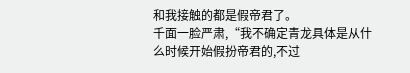和我接触的都是假帝君了。
千面一脸严肃,“我不确定青龙具体是从什么时候开始假扮帝君的,不过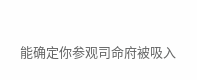能确定你参观司命府被吸入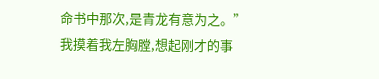命书中那次,是青龙有意为之。”
我摸着我左胸膛,想起刚才的事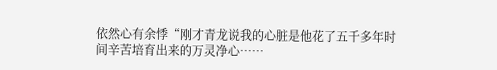依然心有余悸“刚才青龙说我的心脏是他花了五千多年时间辛苦培育出来的万灵净心……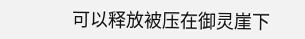可以释放被压在御灵崖下